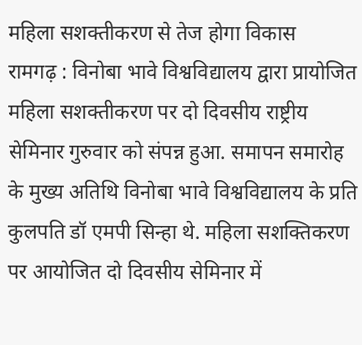महिला सशक्तीकरण से तेज होगा विकास
रामगढ़ : विनोबा भावे विश्वविद्यालय द्वारा प्रायोजित महिला सशक्तीकरण पर दो दिवसीय राष्ट्रीय सेमिनार गुरुवार को संपन्न हुआ. समापन समारोह के मुख्य अतिथि विनोबा भावे विश्वविद्यालय के प्रति कुलपति डॉ एमपी सिन्हा थे. महिला सशक्तिकरण पर आयोजित दो दिवसीय सेमिनार में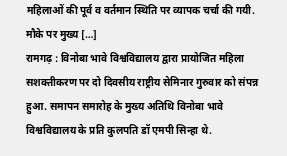महिलाओं की पूर्व व वर्तमान स्थिति पर व्यापक चर्चा की गयी. मौके पर मुख्य […]
रामगढ़ : विनोबा भावे विश्वविद्यालय द्वारा प्रायोजित महिला सशक्तीकरण पर दो दिवसीय राष्ट्रीय सेमिनार गुरुवार को संपन्न हुआ. समापन समारोह के मुख्य अतिथि विनोबा भावे विश्वविद्यालय के प्रति कुलपति डॉ एमपी सिन्हा थे.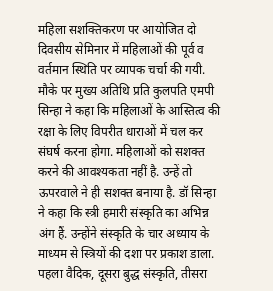महिला सशक्तिकरण पर आयोजित दो दिवसीय सेमिनार में महिलाओं की पूर्व व वर्तमान स्थिति पर व्यापक चर्चा की गयी.
मौके पर मुख्य अतिथि प्रति कुलपति एमपी सिन्हा ने कहा कि महिलाओं के आस्तित्व की रक्षा के लिए विपरीत धाराओं में चल कर संघर्ष करना होगा. महिलाओं को सशक्त करने की आवश्यकता नहीं है. उन्हें तो ऊपरवाले ने ही सशक्त बनाया है. डॉ सिन्हा ने कहा कि स्त्री हमारी संस्कृति का अभिन्न अंग हैं. उन्होंने संस्कृति के चार अध्याय के माध्यम से स्त्रियों की दशा पर प्रकाश डाला. पहला वैदिक, दूसरा बुद्ध संस्कृति, तीसरा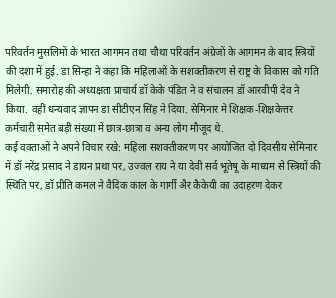परिवर्तन मुसलिमों के भारत आगमन तथा चौथा परिवर्तन अंग्रेजों के आगमन के बाद स्त्रियों की दशा में हुई. डा सिन्हा ने कहा कि महिलाओं के सशक्तीकरण से राष्ट्र के विकास को गति मिलेगी. समारोह की अध्यक्षता प्राचार्य डॉ केके पंडित ने व संचालन डॉ आरवीपी देव ने किया. वहीं धन्यवाद ज्ञापन डा सीटीएन सिंह ने दिया. सेमिनार मे शिक्षक-शिक्षकेत्तर कर्मचारी समेत बड़ी संख्या में छात्र-छात्रा व अन्य लोग मौजूद थे.
कई वक्ताओं ने अपने विचार रखे: महिला सशक्तीकरण पर आयोजित दो दिवसीय सेमिनार में डॉ नरेंद्र प्रसाद ने डायन प्रथा पर, उज्वल राय ने या देवी सर्व भूतेषू के माध्यम से स्त्रियों की स्थिति पर, डॉ प्रीति कमल ने वैदिक काल के गार्गी अैर कैकेयी का उदाहरण देकर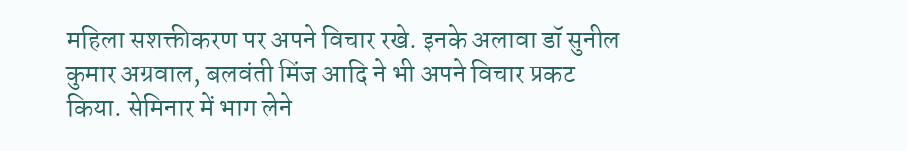महिला सशक्तीकरण पर अपने विचार रखे. इनके अलावा डॉ सुनील कुमार अग्रवाल, बलवंती मिंज आदि ने भी अपने विचार प्रकट किया. सेमिनार में भाग लेने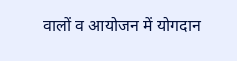वालों व आयोजन में योगदान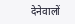देनेवालों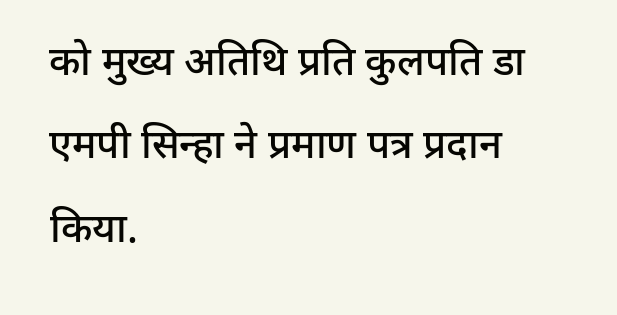को मुख्य अतिथि प्रति कुलपति डा एमपी सिन्हा ने प्रमाण पत्र प्रदान किया.